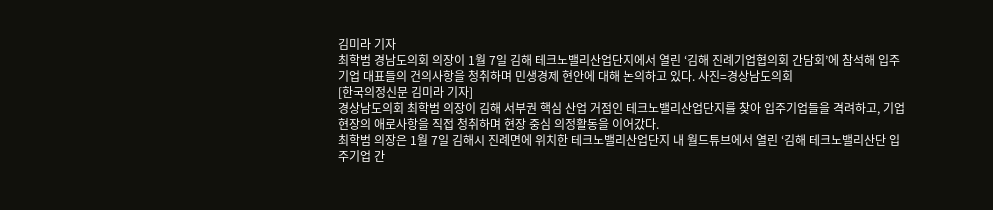김미라 기자
최학범 경남도의회 의장이 1월 7일 김해 테크노밸리산업단지에서 열린 ‘김해 진례기업협의회 간담회’에 참석해 입주기업 대표들의 건의사항을 청취하며 민생경제 현안에 대해 논의하고 있다. 사진=경상남도의회
[한국의정신문 김미라 기자]
경상남도의회 최학범 의장이 김해 서부권 핵심 산업 거점인 테크노밸리산업단지를 찾아 입주기업들을 격려하고, 기업 현장의 애로사항을 직접 청취하며 현장 중심 의정활동을 이어갔다.
최학범 의장은 1월 7일 김해시 진례면에 위치한 테크노밸리산업단지 내 월드튜브에서 열린 ‘김해 테크노밸리산단 입주기업 간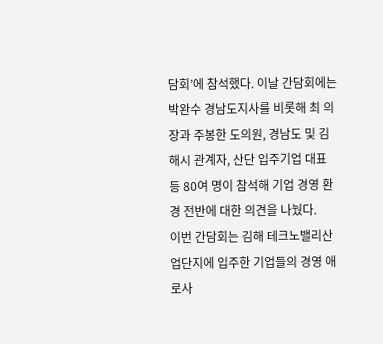담회’에 참석했다. 이날 간담회에는 박완수 경남도지사를 비롯해 최 의장과 주봉한 도의원, 경남도 및 김해시 관계자, 산단 입주기업 대표 등 80여 명이 참석해 기업 경영 환경 전반에 대한 의견을 나눴다.
이번 간담회는 김해 테크노밸리산업단지에 입주한 기업들의 경영 애로사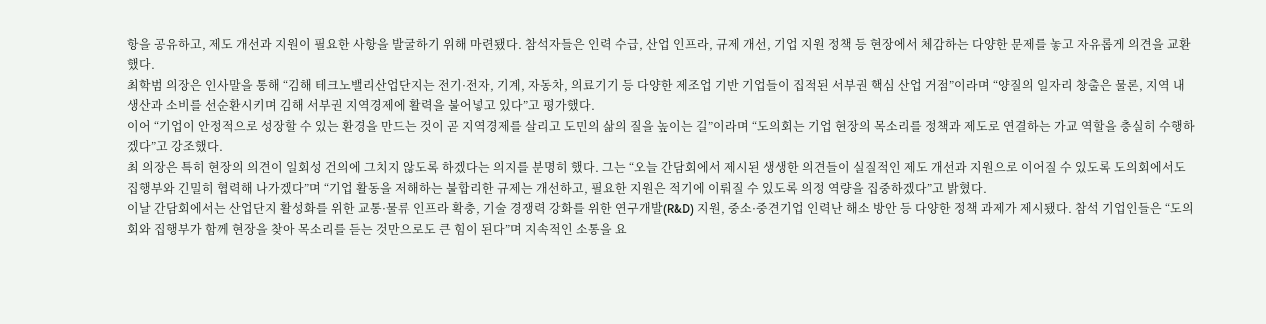항을 공유하고, 제도 개선과 지원이 필요한 사항을 발굴하기 위해 마련됐다. 참석자들은 인력 수급, 산업 인프라, 규제 개선, 기업 지원 정책 등 현장에서 체감하는 다양한 문제를 놓고 자유롭게 의견을 교환했다.
최학범 의장은 인사말을 통해 “김해 테크노밸리산업단지는 전기·전자, 기계, 자동차, 의료기기 등 다양한 제조업 기반 기업들이 집적된 서부권 핵심 산업 거점”이라며 “양질의 일자리 창출은 물론, 지역 내 생산과 소비를 선순환시키며 김해 서부권 지역경제에 활력을 불어넣고 있다”고 평가했다.
이어 “기업이 안정적으로 성장할 수 있는 환경을 만드는 것이 곧 지역경제를 살리고 도민의 삶의 질을 높이는 길”이라며 “도의회는 기업 현장의 목소리를 정책과 제도로 연결하는 가교 역할을 충실히 수행하겠다”고 강조했다.
최 의장은 특히 현장의 의견이 일회성 건의에 그치지 않도록 하겠다는 의지를 분명히 했다. 그는 “오늘 간담회에서 제시된 생생한 의견들이 실질적인 제도 개선과 지원으로 이어질 수 있도록 도의회에서도 집행부와 긴밀히 협력해 나가겠다”며 “기업 활동을 저해하는 불합리한 규제는 개선하고, 필요한 지원은 적기에 이뤄질 수 있도록 의정 역량을 집중하겠다”고 밝혔다.
이날 간담회에서는 산업단지 활성화를 위한 교통·물류 인프라 확충, 기술 경쟁력 강화를 위한 연구개발(R&D) 지원, 중소·중견기업 인력난 해소 방안 등 다양한 정책 과제가 제시됐다. 참석 기업인들은 “도의회와 집행부가 함께 현장을 찾아 목소리를 듣는 것만으로도 큰 힘이 된다”며 지속적인 소통을 요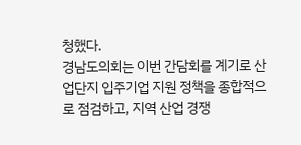청했다.
경남도의회는 이번 간담회를 계기로 산업단지 입주기업 지원 정책을 종합적으로 점검하고, 지역 산업 경쟁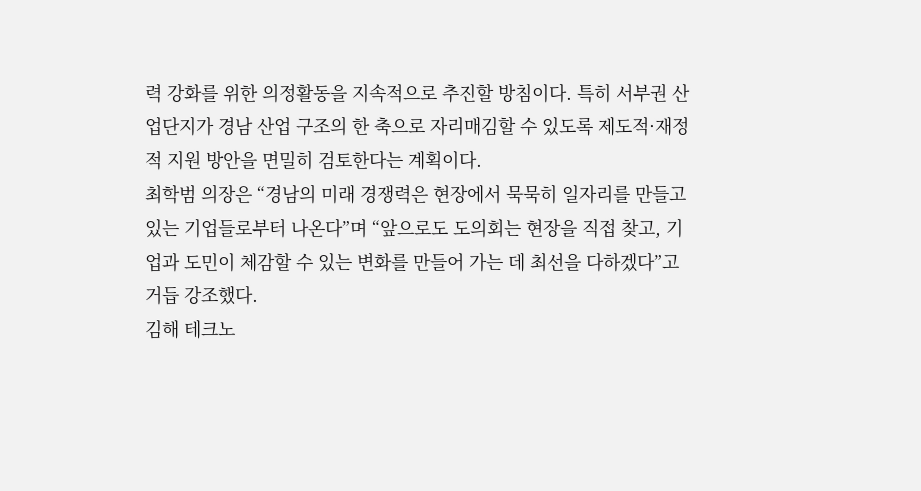력 강화를 위한 의정활동을 지속적으로 추진할 방침이다. 특히 서부권 산업단지가 경남 산업 구조의 한 축으로 자리매김할 수 있도록 제도적·재정적 지원 방안을 면밀히 검토한다는 계획이다.
최학범 의장은 “경남의 미래 경쟁력은 현장에서 묵묵히 일자리를 만들고 있는 기업들로부터 나온다”며 “앞으로도 도의회는 현장을 직접 찾고, 기업과 도민이 체감할 수 있는 변화를 만들어 가는 데 최선을 다하겠다”고 거듭 강조했다.
김해 테크노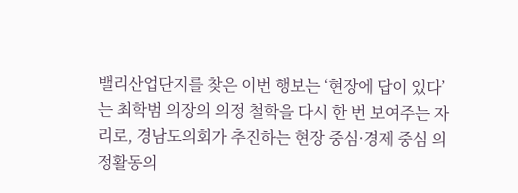밸리산업단지를 찾은 이번 행보는 ‘현장에 답이 있다’는 최학범 의장의 의정 철학을 다시 한 번 보여주는 자리로, 경남도의회가 추진하는 현장 중심·경제 중심 의정활동의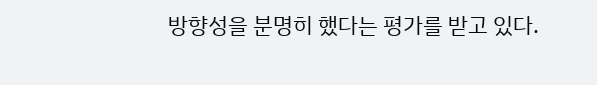방향성을 분명히 했다는 평가를 받고 있다.